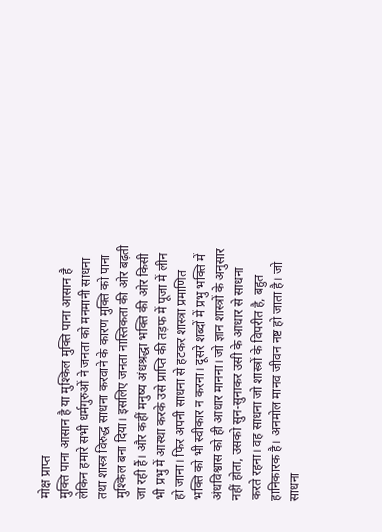मोक्ष प्राप्त
मुक्ति पाना आसान है या मुश्किल मुक्ति पाना आसान है लेकिन हमारे सभी धर्मगुरुओं ने जनता को मनमानी साधना तथा शास्त्र विरुद्ध साधना करवाने के कारण मुक्ति को पाना मुश्किल बना दिया। इसलिए जनता नास्तिकता की ओर बढ़ती जा रही हैं। और कहीं मनुष्य अंधश्रद्धा भक्ति की ओर किसी भी प्रभु में आस्था करके उसे प्राप्ति की तड़फ में पूजा में लीन हो जाना। फिर अपनी साधना से हटकर शास्त्रा प्रमाणित भक्ति को भी स्वीकार न करना। दूसरे शब्दों में प्रभु भक्ति में अंधविश्वास को ही आधार मानना। जो ज्ञान शास्त्रों के अनुसार नहीं होता, उसको सुन-सुनाकर उसी के आधार से साधना करते रहना। वह साधना जो शास्त्रों के विपरीत है, बहुत हानिकारक है। अनमोल मानव जीवन नष्ट हो जाता है। जो साधना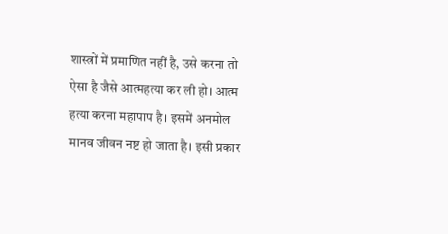शास्त्रों में प्रमाणित नहीं है, उसे करना तो ऐसा है जैसे आत्महत्या कर ली हो। आत्म हत्या करना महापाप है। इसमें अनमोल मानव जीवन नष्ट हो जाता है। इसी प्रकार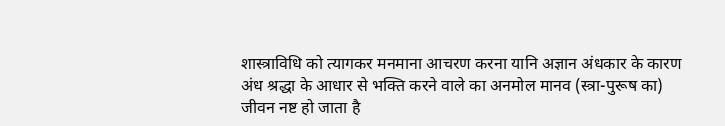शास्त्राविधि को त्यागकर मनमाना आचरण करना यानि अज्ञान अंधकार के कारण अंध श्रद्धा के आधार से भक्ति करने वाले का अनमोल मानव (स्त्रा-पुरूष का) जीवन नष्ट हो जाता है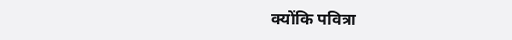क्योंकि पवित्रा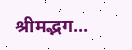श्रीमद्भग...